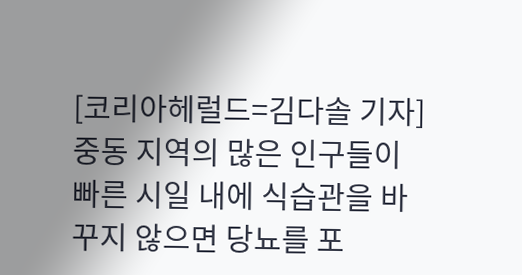[코리아헤럴드=김다솔 기자]중동 지역의 많은 인구들이 빠른 시일 내에 식습관을 바꾸지 않으면 당뇨를 포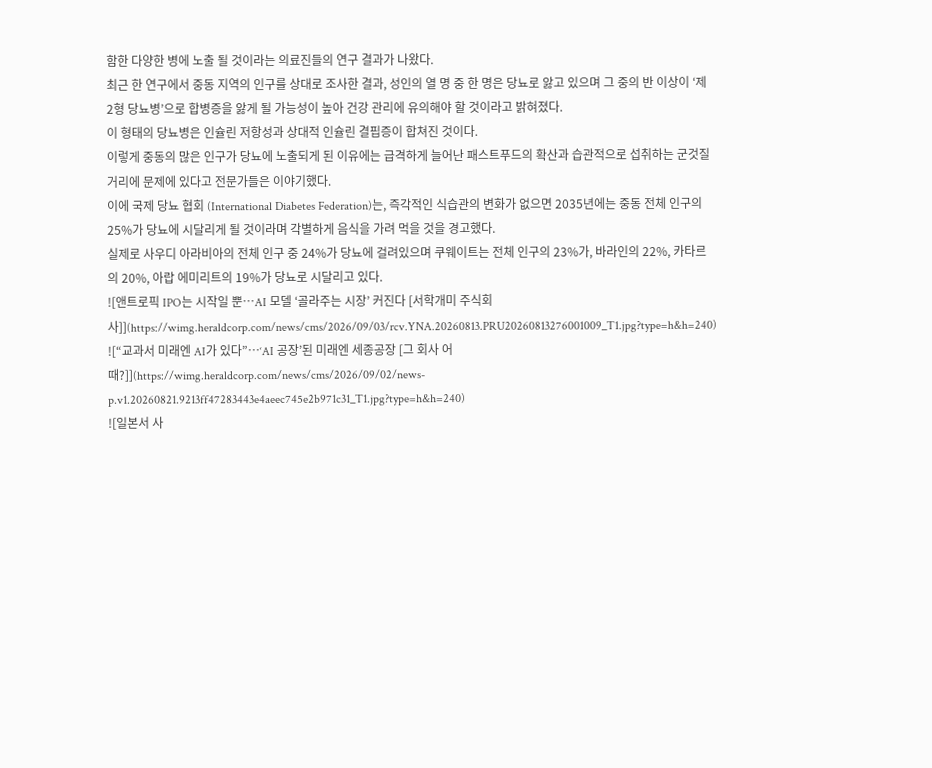함한 다양한 병에 노출 될 것이라는 의료진들의 연구 결과가 나왔다.
최근 한 연구에서 중동 지역의 인구를 상대로 조사한 결과, 성인의 열 명 중 한 명은 당뇨로 앓고 있으며 그 중의 반 이상이 ‘제 2형 당뇨병’으로 합병증을 앓게 될 가능성이 높아 건강 관리에 유의해야 할 것이라고 밝혀졌다.
이 형태의 당뇨병은 인슐린 저항성과 상대적 인슐린 결핍증이 합쳐진 것이다.
이렇게 중동의 많은 인구가 당뇨에 노출되게 된 이유에는 급격하게 늘어난 패스트푸드의 확산과 습관적으로 섭취하는 군것질거리에 문제에 있다고 전문가들은 이야기했다.
이에 국제 당뇨 협회 (International Diabetes Federation)는, 즉각적인 식습관의 변화가 없으면 2035년에는 중동 전체 인구의 25%가 당뇨에 시달리게 될 것이라며 각별하게 음식을 가려 먹을 것을 경고했다.
실제로 사우디 아라비아의 전체 인구 중 24%가 당뇨에 걸려있으며 쿠웨이트는 전체 인구의 23%가, 바라인의 22%, 카타르의 20%, 아랍 에미리트의 19%가 당뇨로 시달리고 있다.
![앤트로픽 IPO는 시작일 뿐…AI 모델 ‘골라주는 시장’ 커진다 [서학개미 주식회사]](https://wimg.heraldcorp.com/news/cms/2026/09/03/rcv.YNA.20260813.PRU20260813276001009_T1.jpg?type=h&h=240)
![“교과서 미래엔 AI가 있다”…‘AI 공장’된 미래엔 세종공장 [그 회사 어때?]](https://wimg.heraldcorp.com/news/cms/2026/09/02/news-p.v1.20260821.9213ff47283443e4aeec745e2b971c31_T1.jpg?type=h&h=240)
![일본서 사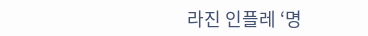라진 인플레 ‘명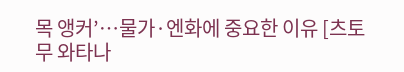목 앵커’…물가·엔화에 중요한 이유 [츠토무 와타나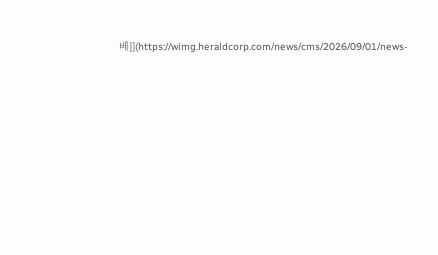베]](https://wimg.heraldcorp.com/news/cms/2026/09/01/news-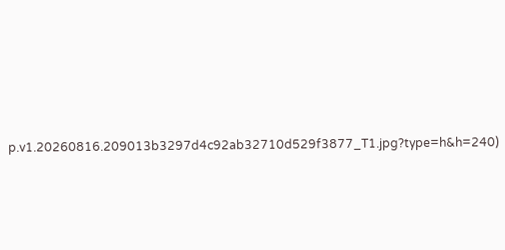p.v1.20260816.209013b3297d4c92ab32710d529f3877_T1.jpg?type=h&h=240)